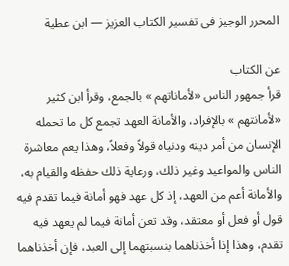المحرر الوجيز فى تفسير الكتاب العزيز — ابن عطية

عن الكتاب
قرأ جمهور الناس «لأماناتهم » بالجمع، وقرأ ابن كثير «لأمانتهم » بالإفراد، والأمانة العهد تجمع كل ما تحمله الإنسان من أمر دينه ودنياه قولاً وفعلاً، وهذا يعم معاشرة الناس والمواعيد وغير ذلك، ورعاية ذلك حفظه والقيام به، والأمانة أعم من العهد، إذ كل عهد فهو أمانة فيما تقدم فيه قول أو فعل أو معتقد، وقد تعن أمانة فيما لم يعهد فيه تقدم، وهذا إذا أخذناهما بنسبتهما إلى العبد، فإن أخذناهما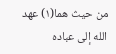من حيث هما(١) عهد الله إلى عباده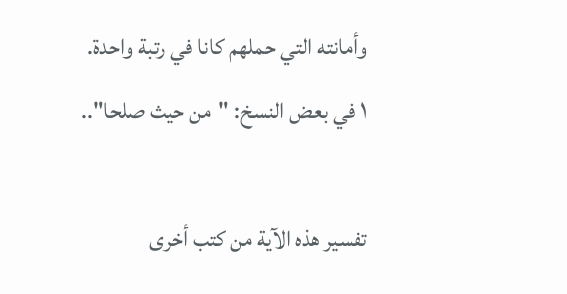وأمانته التي حملهم كانا في رتبة واحدة.
١ في بعض النسخ: "من حيث صلحا"..

تفسير هذه الآية من كتب أخرى